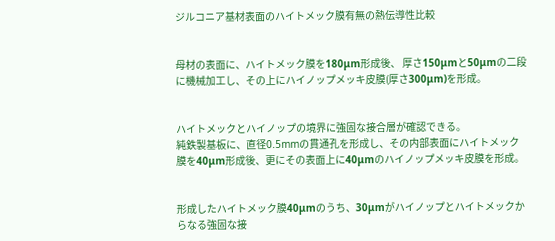ジルコニア基材表面のハイトメック膜有無の熱伝導性比較


母材の表面に、ハイトメック膜を180μm形成後、 厚さ150μmと50μmの二段に機械加工し、その上にハイノップメッキ皮膜(厚さ300μm)を形成。


ハイトメックとハイノップの境界に強固な接合層が確認できる。
純鉄製基板に、直径0.5mmの貫通孔を形成し、その内部表面にハイトメック膜を40μm形成後、更にその表面上に40μmのハイノップメッキ皮膜を形成。


形成したハイトメック膜40μmのうち、30μmがハイノップとハイトメックからなる強固な接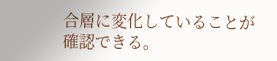合層に変化していることが確認できる。